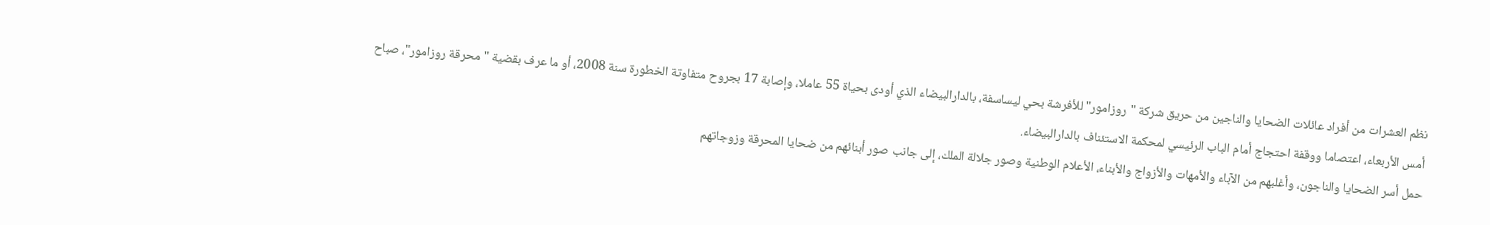نظم العشرات من أفراد عائلات الضحايا والناجين من حريق شركة "روزامور" للأفرشة بحي ليساسفة، بالدارالبيضاء الذي أودى بحياة 55 عاملا، وإصابة 17 بجروح متفاوتة الخطورة سنة 2008، أو ما عرف بقضية "محرقة روزامور"، صباح أمس الأربعاء، اعتصاما ووقفة احتجاج أمام الباب الرئيسي لمحكمة الاستئناف بالدارالبيضاء.
حمل أسر الضحايا والناجون، وأغلبهم من الآباء والأمهات والأزواج والأبناء، الأعلام الوطنية وصور جلالة الملك، إلى جانب صور أبنائهم من ضحايا المحرقة وزوجاتهم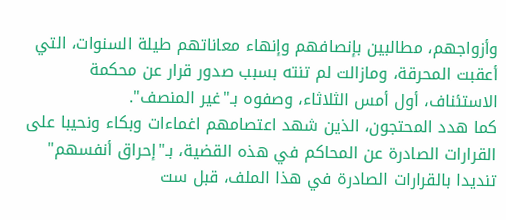وأزواجهم، مطالبين بإنصافهم وإنهاء معاناتهم طيلة السنوات، التي أعقبت المحرقة، ومازالت لم تنته بسبب صدور قرار عن محكمة الاستئناف، أول أمس الثلاثاء، وصفوه بـ"غير المنصف".
كما هدد المحتجون، الذين شهد اعتصامهم اغماءات وبكاء ونحيبا على القرارات الصادرة عن المحاكم في هذه القضية، بـ"إحراق أنفسهم" تنديدا بالقرارات الصادرة في هذا الملف، قبل ست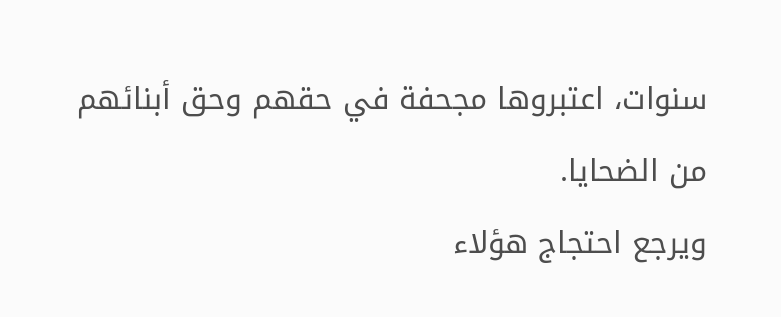سنوات، اعتبروها مجحفة في حقهم وحق أبنائهم من الضحايا.
ويرجع احتجاج هؤلاء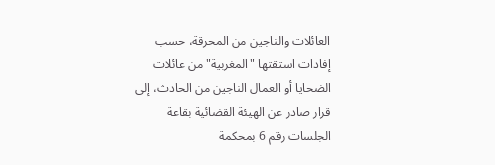العائلات والناجين من المحرقة، حسب إفادات استقتها "المغربية" من عائلات الضحايا أو العمال الناجين من الحادث، إلى قرار صادر عن الهيئة القضائية بقاعة الجلسات رقم 6 بمحكمة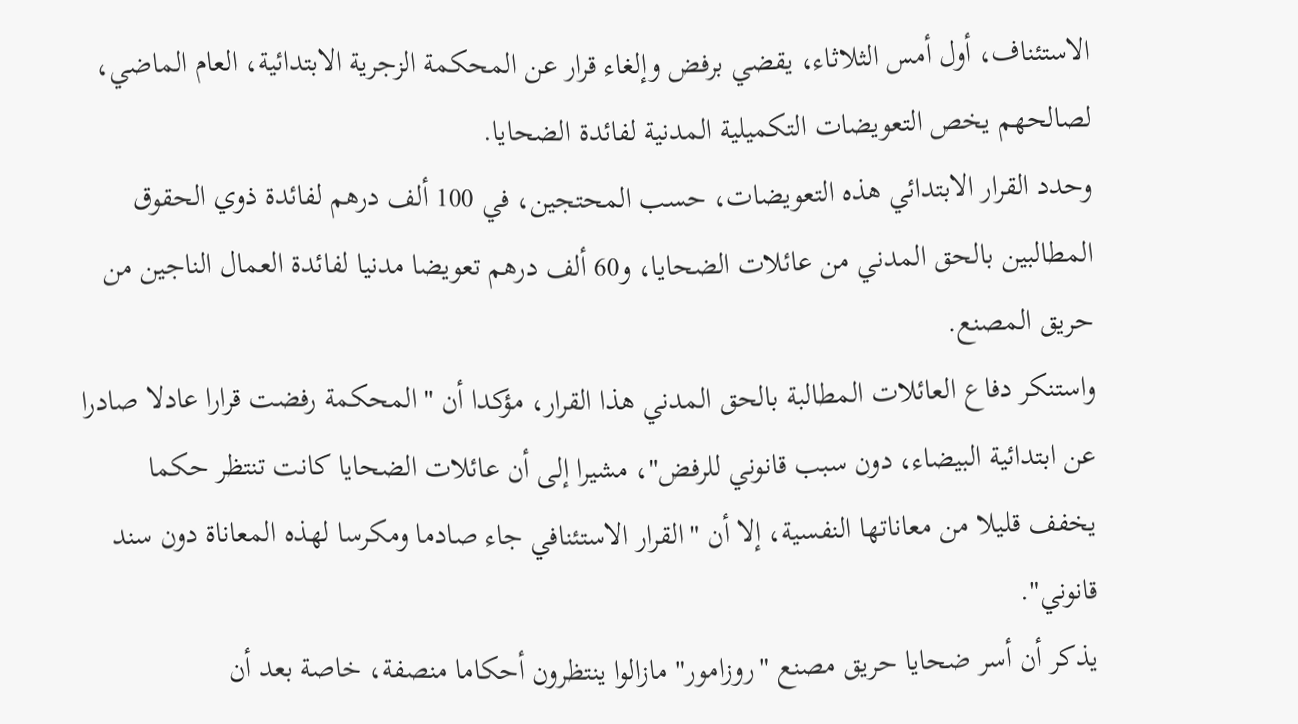الاستئناف، أول أمس الثلاثاء، يقضي برفض وإلغاء قرار عن المحكمة الزجرية الابتدائية، العام الماضي، لصالحهم يخص التعويضات التكميلية المدنية لفائدة الضحايا.
وحدد القرار الابتدائي هذه التعويضات، حسب المحتجين، في 100 ألف درهم لفائدة ذوي الحقوق المطالبين بالحق المدني من عائلات الضحايا، و60 ألف درهم تعويضا مدنيا لفائدة العمال الناجين من حريق المصنع.
واستنكر دفاع العائلات المطالبة بالحق المدني هذا القرار، مؤكدا أن "المحكمة رفضت قرارا عادلا صادرا عن ابتدائية البيضاء، دون سبب قانوني للرفض"، مشيرا إلى أن عائلات الضحايا كانت تنتظر حكما يخفف قليلا من معاناتها النفسية، إلا أن "القرار الاستئنافي جاء صادما ومكرسا لهذه المعاناة دون سند قانوني".
يذكر أن أسر ضحايا حريق مصنع "روزامور" مازالوا ينتظرون أحكاما منصفة، خاصة بعد أن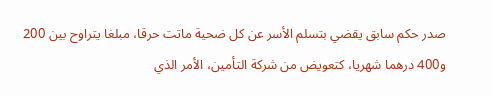صدر حكم سابق يقضي بتسلم الأسر عن كل ضحية ماتت حرقا، مبلغا يتراوح بين 200 و400 درهما شهريا، كتعويض من شركة التأمين، الأمر الذي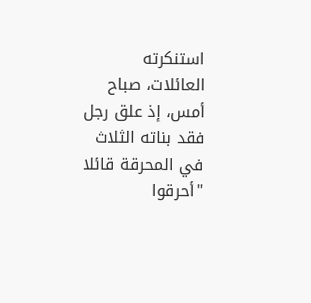استنكرته العائلات، صباح أمس، إذ علق رجل فقد بناته الثلاث في المحرقة قائلا "أحرقوا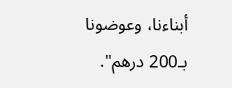أبناءنا، وعوضونا بـ200 درهم".